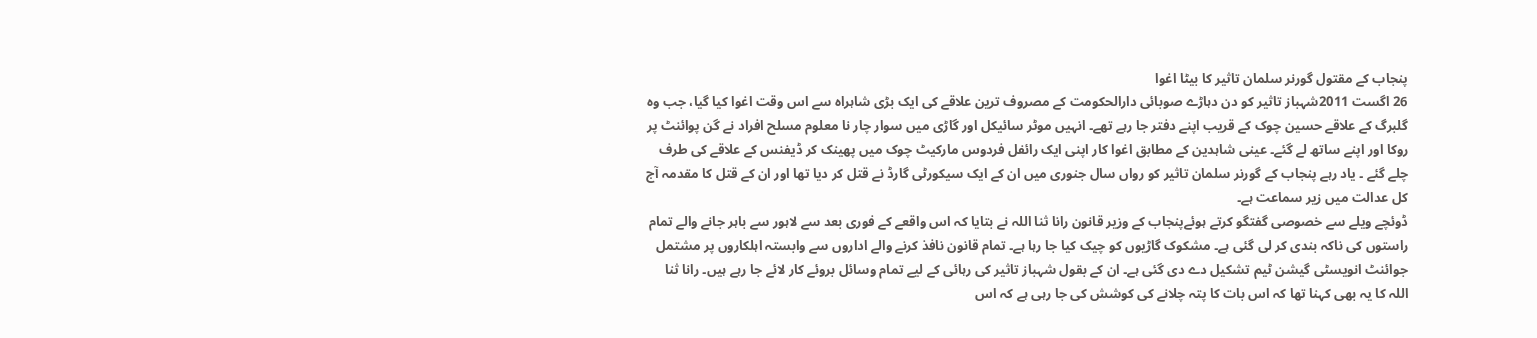پنجاب کے مقتول گورنر سلمان تاثیر کا بیٹا اغوا
26 اگست 2011شہباز تاثیر کو دن دہاڑے صوبائی دارالحکومت کے مصروف ترین علاقے کی ایک بڑی شاہراہ سے اس وقت اغوا کیا گیا، جب وہ گلبرگ کے علاقے حسین چوک کے قریب اپنے دفتر جا رہے تھے۔ انہیں موٹر سائیکل اور گاڑی میں سوار چار نا معلوم مسلح افراد نے گن پوائنٹ پر روکا اور اپنے ساتھ لے گئے۔ عینی شاہدین کے مطابق اغوا کار اپنی ایک رائفل فردوس مارکیٹ چوک میں پھینک کر ڈیفنس کے علاقے کی طرف چلے گئے ۔ یاد رہے پنجاب کے گورنر سلمان تاثیر کو رواں سال جنوری میں ان کے ایک سیکورٹی گارڈ نے قتل کر دیا تھا اور ان کے قتل کا مقدمہ آج کل عدالت میں زیر سماعت ہے۔
ڈوئچے ویلے سے خصوصی گفتگو کرتے ہوئےپنجاب کے وزیر قانون رانا ثنا اللہ نے بتایا کہ اس واقعے کے فوری بعد سے لاہور سے باہر جانے والے تمام راستوں کی ناکہ بندی کر لی گئی ہے۔ مشکوک گاڑیوں کو چیک کیا جا رہا ہے۔ تمام قانون نافذ کرنے والے اداروں سے وابستہ اہلکاروں پر مشتمل جوائنٹ انویسٹی گیشن ٹیم تشکیل دے دی گئی ہے۔ ان کے بقول شہباز تاثیر کی رہائی کے لیے تمام وسائل بروئے کار لائے جا رہے ہیں۔ رانا ثنا اللہ کا یہ بھی کہنا تھا کہ اس بات کا پتہ چلانے کی کوشش کی جا رہی ہے کہ اس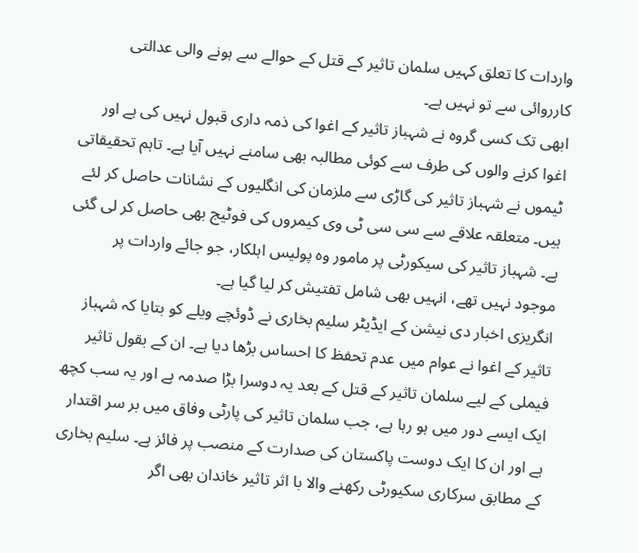واردات کا تعلق کہیں سلمان تاثیر کے قتل کے حوالے سے ہونے والی عدالتی کارروائی سے تو نہیں ہے۔
ابھی تک کسی گروہ نے شہباز تاثیر کے اغوا کی ذمہ داری قبول نہیں کی ہے اور اغوا کرنے والوں کی طرف سے کوئی مطالبہ بھی سامنے نہیں آیا ہے۔ تاہم تحقیقاتی ٹیموں نے شہباز تاثیر کی گاڑی سے ملزمان کی انگلیوں کے نشانات حاصل کر لئے ہیں۔ متعلقہ علاقے سے سی سی ٹی وی کیمروں کی فوٹیج بھی حاصل کر لی گئی ہے۔ شہباز تاثیر کی سیکورٹی پر مامور وہ پولیس اہلکار، جو جائے واردات پر موجود نہیں تھے، انہیں بھی شامل تفتیش کر لیا گیا ہے۔
انگریزی اخبار دی نیشن کے ایڈیٹر سلیم بخاری نے ڈوئچے ویلے کو بتایا کہ شہباز تاثیر کے اغوا نے عوام میں عدم تحفظ کا احساس بڑھا دیا ہے۔ ان کے بقول تاثیر فیملی کے لیے سلمان تاثیر کے قتل کے بعد یہ دوسرا بڑا صدمہ ہے اور یہ سب کچھ ایک ایسے دور میں ہو رہا ہے، جب سلمان تاثیر کی پارٹی وفاق میں بر سر اقتدار ہے اور ان کا ایک دوست پاکستان کی صدارت کے منصب پر فائز ہے۔ سلیم بخاری کے مطابق سرکاری سکیورٹی رکھنے والا با اثر تاثیر خاندان بھی اگر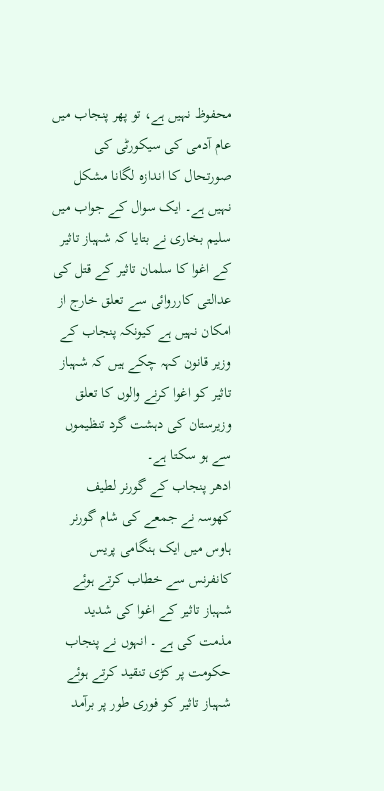محفوظ نہیں ہے، تو پھر پنجاب میں عام آدمی کی سیکورٹی کی صورتحال کا اندازہ لگانا مشکل نہیں ہے۔ ایک سوال کے جواب میں سلیم بخاری نے بتایا کہ شہباز تاثیر کے اغوا کا سلمان تاثیر کے قتل کی عدالتی کارروائی سے تعلق خارج از امکان نہیں ہے کیونکہ پنجاب کے وزیر قانون کہہ چکے ہیں کہ شہباز تاثیر کو اغوا کرنے والوں کا تعلق وزیرستان کی دہشت گرد تنظیموں سے ہو سکتا ہے۔
ادھر پنجاب کے گورنر لطیف کھوسہ نے جمعے کی شام گورنر ہاوس میں ایک ہنگامی پریس کانفرنس سے خطاب کرتے ہوئے شہباز تاثیر کے اغوا کی شدید مذمت کی ہے ۔ انہوں نے پنجاب حکومت پر کڑی تنقید کرتے ہوئے شہباز تاثیر کو فوری طور پر برآمد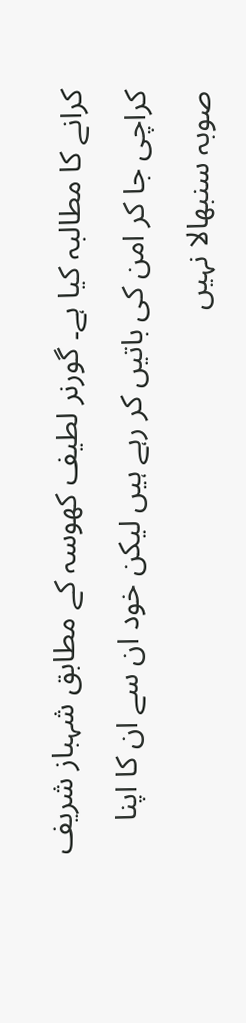کرانے کا مطالبہ کیا ہے۔ گورنر لطیف کھوسہ کے مطابق شہباز شریف کراچی جا کر امن کی باتیں کر رہے ہیں لیکن خود ان سے ان کا اپنا صوبہ سنبھالا نہیں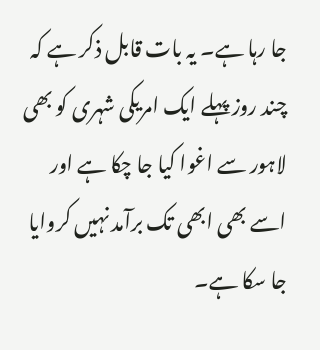جا رہا ہے۔ یہ بات قابل ذکر ہے کہ چند روز پہلے ایک امریکی شہری کو بھی لاہور سے اغوا کیا جا چکا ہے اور اسے بھی ابھی تک برآمد نہیں کروایا جا سکا ہے۔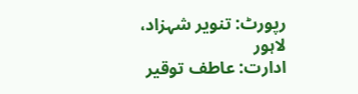رپورٹ: تنویر شہزاد، لاہور
ادارت: عاطف توقیر